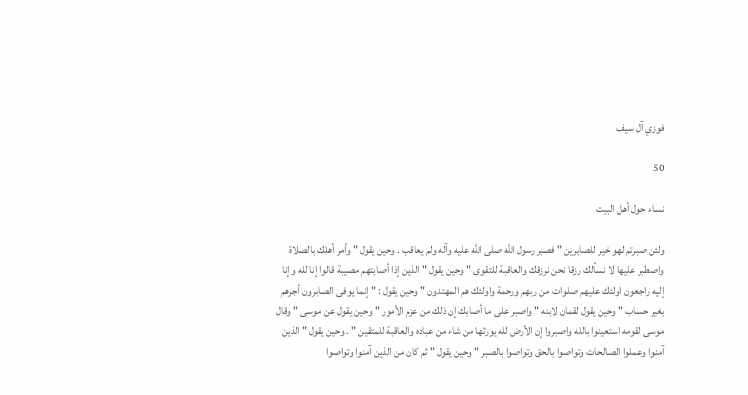فوزي آل سيف

50

نساء حول أهل البيت

ولئن صبرتم لهو خير للصابرين " فصبر رسول الله صلى الله عليه وآله ولم يعاقب . وحين يقول " وأمر أهلك بالصلاة واصطبر عليها لا نسألك رزقا نحن نرزقك والعاقبة للتقوى " وحين يقول " الذين إذا أصابتهم مصيبة قالوا إنا لله وإنا إليه راجعون اولئك عليهم صلوات من ربهم ورحمة واولئك هم المهتدون " وحين يقول : " إنما يوفى الصابرون أجرهم بغير حساب " وحين يقول لقمان لابنه " واصبر على ما أصابك إن ذلك من عزم الأمور " وحين يقول عن موسى " وقال موسى لقومه استعينوا بالله واصبروا إن الأرض لله يورثها من شاء من عباده والعاقبة للمتقين " . وحين يقول " الذين آمنوا وعملوا الصالحات وتواصوا بالحق وتواصوا بالصبر " وحين يقول " ثم كان من الذين آمنوا وتواصوا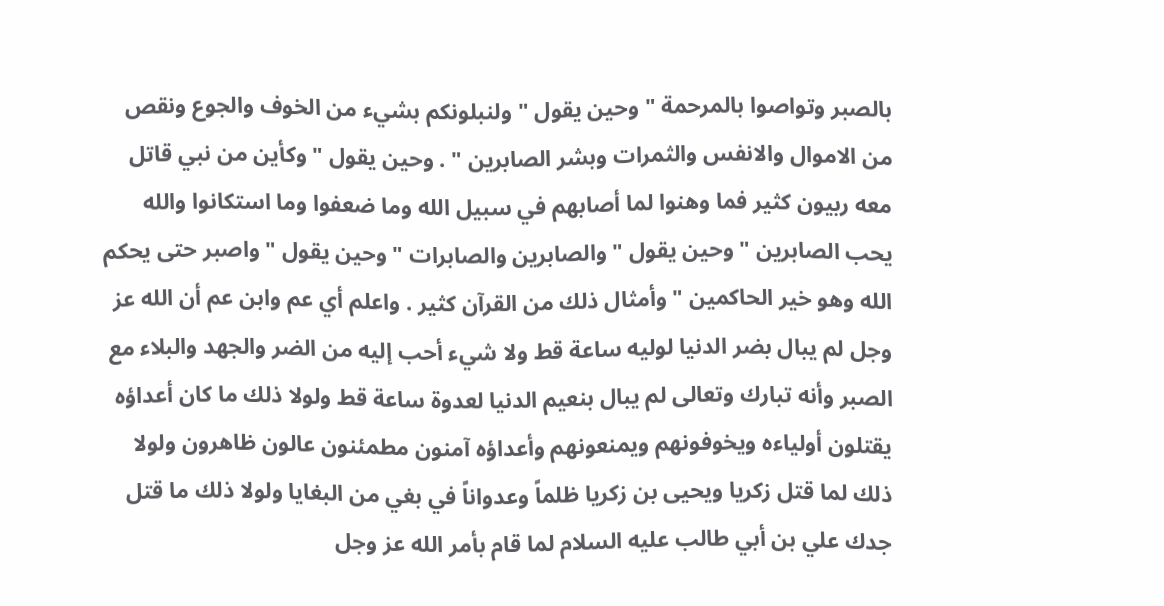بالصبر وتواصوا بالمرحمة " وحين يقول " ولنبلونكم بشيء من الخوف والجوع ونقص من الاموال والانفس والثمرات وبشر الصابرين " . وحين يقول " وكأين من نبي قاتل معه ربيون كثير فما وهنوا لما أصابهم في سبيل الله وما ضعفوا وما استكانوا والله يحب الصابرين " وحين يقول " والصابرين والصابرات " وحين يقول " واصبر حتى يحكم الله وهو خير الحاكمين " وأمثال ذلك من القرآن كثير . واعلم أي عم وابن عم أن الله عز وجل لم يبال بضر الدنيا لوليه ساعة قط ولا شيء أحب إليه من الضر والجهد والبلاء مع الصبر وأنه تبارك وتعالى لم يبال بنعيم الدنيا لعدوة ساعة قط ولولا ذلك ما كان أعداؤه يقتلون أولياءه ويخوفونهم ويمنعونهم وأعداؤه آمنون مطمئنون عالون ظاهرون ولولا ذلك لما قتل زكريا ويحيى بن زكريا ظلماً وعدواناً في بغي من البغايا ولولا ذلك ما قتل جدك علي بن أبي طالب عليه السلام لما قام بأمر الله عز وجل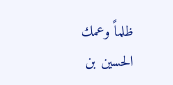ظلماً وعمك الحسين بن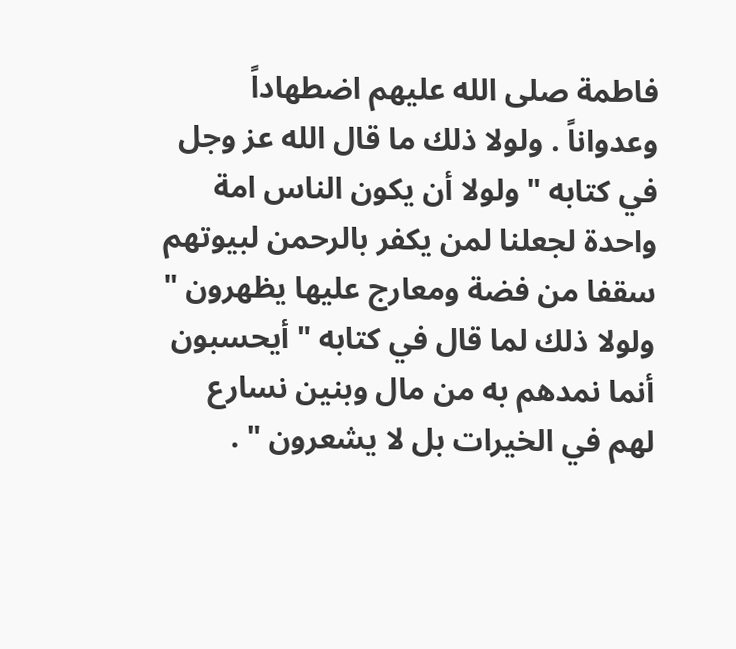فاطمة صلى الله عليهم اضطهاداً وعدواناً . ولولا ذلك ما قال الله عز وجل في كتابه " ولولا أن يكون الناس امة واحدة لجعلنا لمن يكفر بالرحمن لبيوتهم سقفا من فضة ومعارج عليها يظهرون " ولولا ذلك لما قال في كتابه " أيحسبون أنما نمدهم به من مال وبنين نسارع لهم في الخيرات بل لا يشعرون " .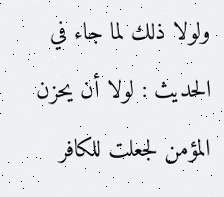ولولا ذلك لما جاء في الحديث : لولا أن يحزن المؤمن لجعلت للكافر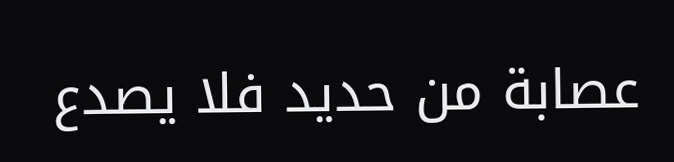عصابة من حديد فلا يصدع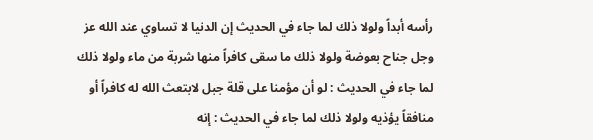رأسه أبداً ولولا ذلك لما جاء في الحديث إن الدنيا لا تساوي عند الله عز وجل جناح بعوضة ولولا ذلك ما سقى كافراً منها شربة من ماء ولولا ذلك لما جاء في الحديث : لو أن مؤمنا على قلة جبل لابتعث الله له كافراً أو منافقاً يؤذيه ولولا ذلك لما جاء في الحديث : إنه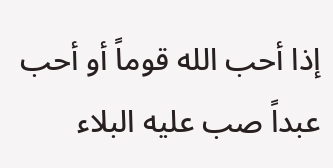إذا أحب الله قوماً أو أحب عبداً صب عليه البلاء